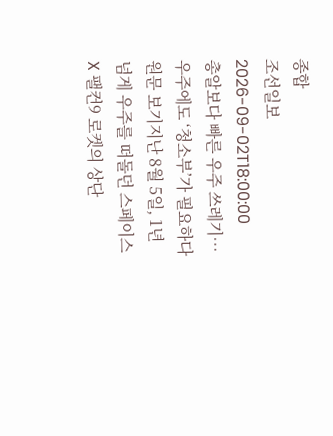종합
조선일보
2026-09-02T18:00:00
총알보다 빠른 우주 쓰레기… 우주에도 ‘청소부’가 필요하다
원문 보기지난 8월 5일, 1년 넘게 우주를 떠돌던 스페이스X 팰컨9 로켓의 상단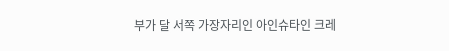부가 달 서쪽 가장자리인 아인슈타인 크레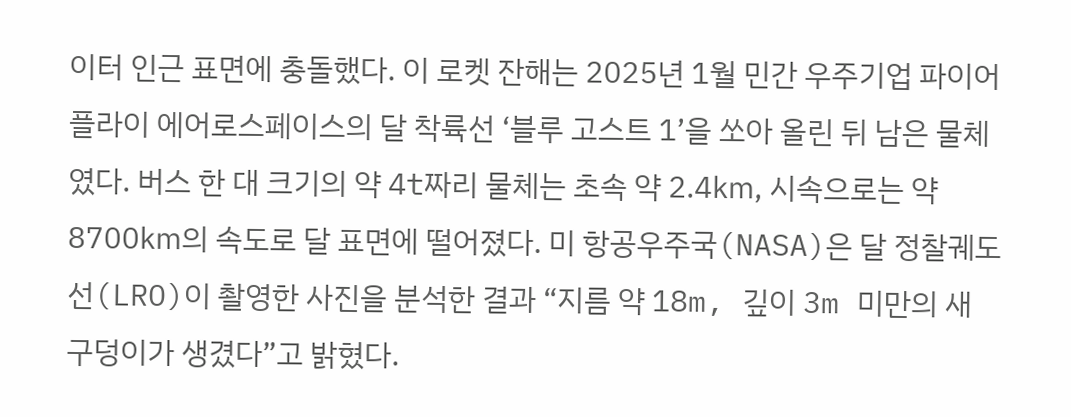이터 인근 표면에 충돌했다. 이 로켓 잔해는 2025년 1월 민간 우주기업 파이어플라이 에어로스페이스의 달 착륙선 ‘블루 고스트 1’을 쏘아 올린 뒤 남은 물체였다. 버스 한 대 크기의 약 4t짜리 물체는 초속 약 2.4㎞, 시속으로는 약 8700㎞의 속도로 달 표면에 떨어졌다. 미 항공우주국(NASA)은 달 정찰궤도선(LRO)이 촬영한 사진을 분석한 결과 “지름 약 18m, 깊이 3m 미만의 새 구덩이가 생겼다”고 밝혔다.